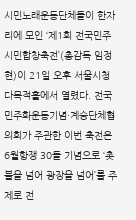시민노래운동단체들이 한자리에 모인 ‘제1회 전국민주시민합창축전’(총감독 임정현)이 21일 오후 서울시청 다목적홀에서 열렸다. 전국민주화운동기념·계승단체협의회가 주관한 이번 축전은 6월항쟁 30돌 기념으로 ‘촛불을 넘어 광장을 넘어’를 주제로 전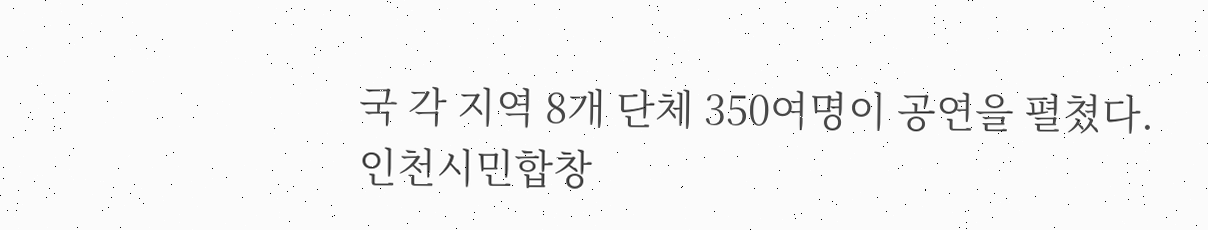국 각 지역 8개 단체 350여명이 공연을 펼쳤다.
인천시민합창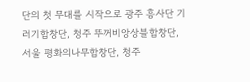단의 첫 무대를 시작으로 광주 흥사단 기러기합창단, 청주 뚜꺼비앙상블합창단, 서울 평화의나무합창단, 청주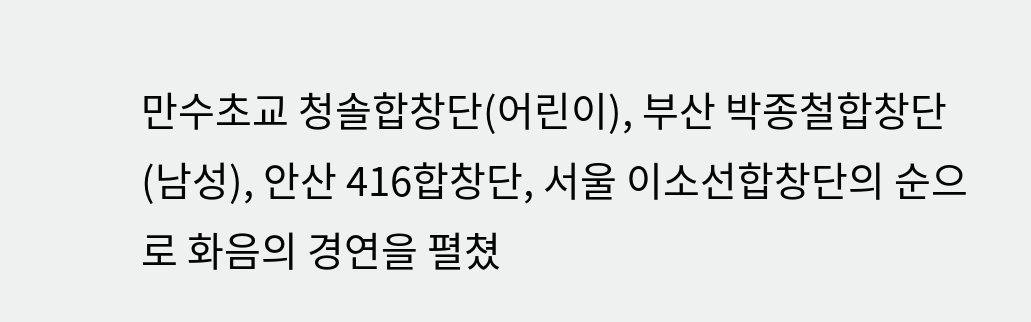만수초교 청솔합창단(어린이), 부산 박종철합창단(남성), 안산 416합창단, 서울 이소선합창단의 순으로 화음의 경연을 펼쳤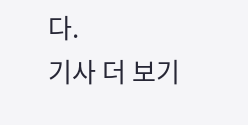다.
기사 더 보기